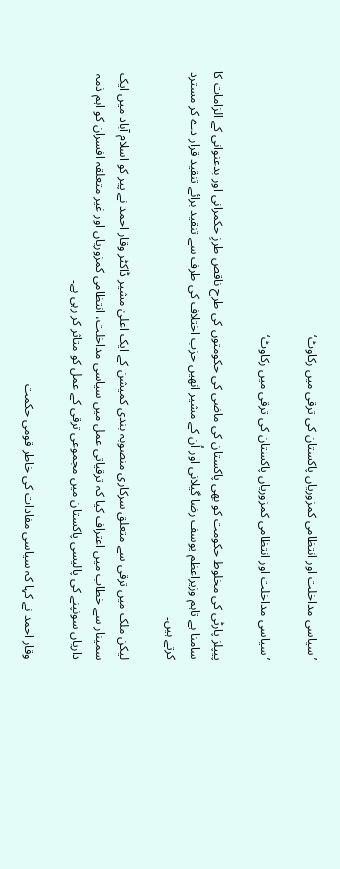’سیاسی مداخلت اور انتظامی کمزوریاں پاکستان کی ترقی میں رکاوٹ‘

’سیاسی مداخلت اور انتظامی کمزوریاں پاکستان کی ترقی میں رکاوٹ‘

پیپلز پارٹی کی مخلوط حکومت کو بھی پاکستان کی ماضی کی حکومتوں کی طرح ناقص طرزِ حکمرانی اور بدعنوانی کے الزامات کا سامنا ہے تاہم وزیراعظم یوسف رضا گیلانی اور اُن کے مشیر انھیں حزب اختلاف کی طرف سے تنقید برائے تنقید قرار دے کر مسترد کرتے ہیں۔

لیکن ملک میں ترقی سے متعلق سرکاری منصوبہ بندی کمیشن کے ایک اعلیٰ مشیر ڈاکٹر وقار احمد نے پیر کو اسلام آباد میں ایک سمینار سے خطاب میں اعتراف کیا کہ ترقیاتی عمل میں سیاسی مداخلت، انتظامی کمزوریاں اور غیر متعلقہ افسران کو اہم ذمہ داریاں سونپنے کی پالیسی پاکستان میں مجموعی ترقی کے عمل کو متاثر کر رہی ہے۔

وقار احمد نے کہا کہ سیاسی مفادات کی خاطر قومی حکمت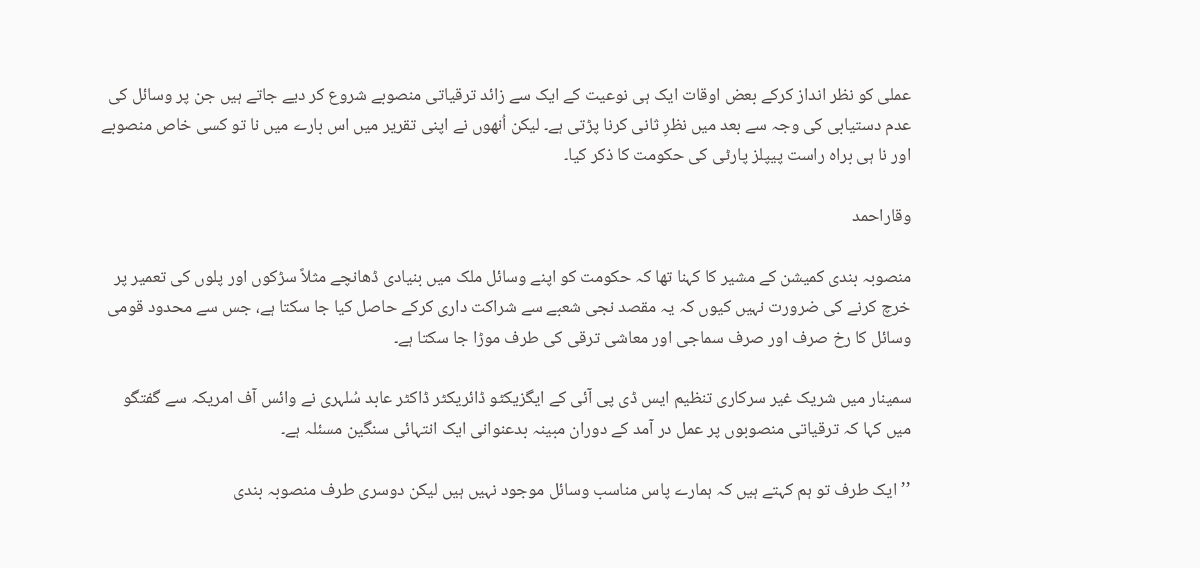عملی کو نظر انداز کرکے بعض اوقات ایک ہی نوعیت کے ایک سے زائد ترقیاتی منصوبے شروع کر دیے جاتے ہیں جن پر وسائل کی عدم دستیابی کی وجہ سے بعد میں نظرِ ثانی کرنا پڑتی ہے۔ لیکن اُنھوں نے اپنی تقریر میں اس بارے میں نا تو کسی خاص منصوبے اور نا ہی براہ راست پیپلز پارٹی کی حکومت کا ذکر کیا۔

وقاراحمد

منصوبہ بندی کمیشن کے مشیر کا کہنا تھا کہ حکومت کو اپنے وسائل ملک میں بنیادی ڈھانچے مثلاً سڑکوں اور پلوں کی تعمیر پر خرچ کرنے کی ضرورت نہیں کیوں کہ یہ مقصد نجی شعبے سے شراکت داری کرکے حاصل کیا جا سکتا ہے، جس سے محدود قومی وسائل کا رخ صرف اور صرف سماجی اور معاشی ترقی کی طرف موڑا جا سکتا ہے۔

سمینار میں شریک غیر سرکاری تنظیم ایس ڈی پی آئی کے ایگزیکٹو ڈائریکٹر ڈاکٹر عابد سُلہری نے وائس آف امریکہ سے گفتگو میں کہا کہ ترقیاتی منصوبوں پر عمل در آمد کے دوران مبینہ بدعنوانی ایک انتہائی سنگین مسئلہ ہے۔

’’ایک طرف تو ہم کہتے ہیں کہ ہمارے پاس مناسب وسائل موجود نہیں ہیں لیکن دوسری طرف منصوبہ بندی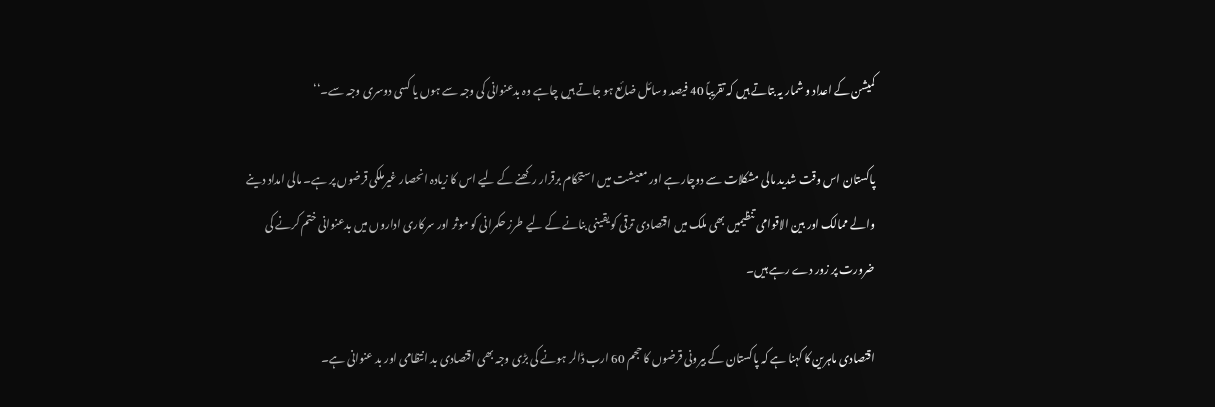کمیشن کے اعداد و شمار یہ بتاتے ہیں کہ تقریباً 40 فیصد وسائل ضائع ہو جاتے ہیں چاہے وہ بدعنوانی کی وجہ سے ہوں یا کسی دوسری وجہ سے۔‘‘

پاکستان اس وقت شدید مالی مشکلات سے دوچار ہے اور معیشت میں استحکام برقرار رکھنے کے لیے اس کا زیادہ انحصار غیرملکی قرضوں پر ہے۔ مالی امداد دینے والے ممالک اور بین الاقوامی تنظیمیں بھی ملک میں اقتصادی ترقی کو یقینی بنانے کے لیے طرز حکمرانی کو موثر اور سرکاری اداروں میں بدعنوانی ختم کرنے کی ضرورت پر زور دے رہے ہیں۔

اقتصادی ماہرین کا کہنا ہے کہ پاکستان کے بیرونی قرضوں کا حجم 60 ارب ڈالر ہونے کی بڑی وجہ بھی اقتصادی بد انتظامی اور بد عنوانی ہے۔